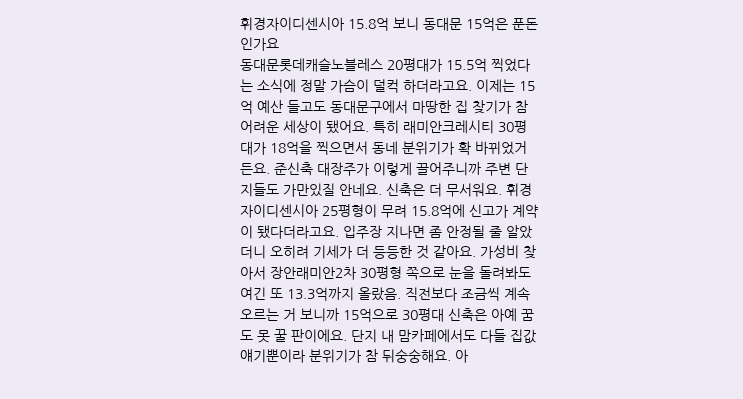휘경자이디센시아 15.8억 보니 동대문 15억은 푼돈인가요
동대문롯데캐슬노블레스 20평대가 15.5억 찍었다는 소식에 정말 가슴이 덜컥 하더라고요. 이제는 15억 예산 들고도 동대문구에서 마땅한 집 찾기가 참 어려운 세상이 됐어요. 특히 래미안크레시티 30평대가 18억을 찍으면서 동네 분위기가 확 바뀌었거든요. 준신축 대장주가 이렇게 끌어주니까 주변 단지들도 가만있질 안네요. 신축은 더 무서워요. 휘경자이디센시아 25평형이 무려 15.8억에 신고가 계약이 됐다더라고요. 입주장 지나면 좀 안정될 줄 알았더니 오히려 기세가 더 등등한 것 같아요. 가성비 찾아서 장안래미안2차 30평형 쪽으로 눈을 돌려봐도 여긴 또 13.3억까지 올랐음. 직전보다 조금씩 계속 오르는 거 보니까 15억으로 30평대 신축은 아예 꿈도 못 꿀 판이에요. 단지 내 맘카페에서도 다들 집값 얘기뿐이라 분위기가 참 뒤숭숭해요. 아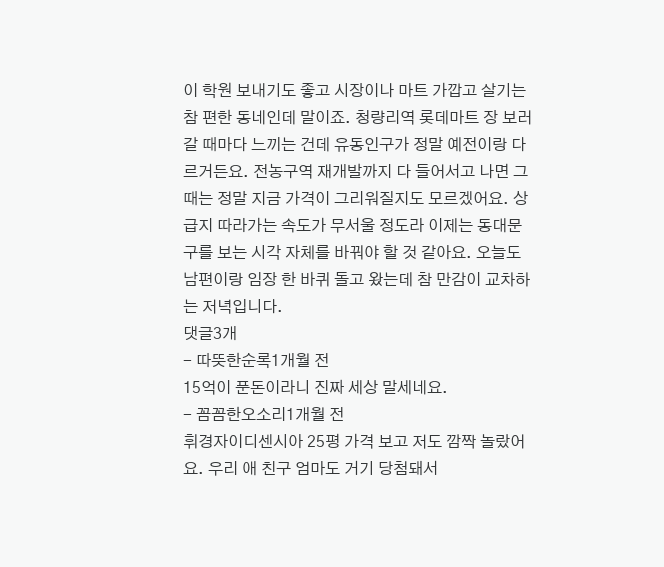이 학원 보내기도 좋고 시장이나 마트 가깝고 살기는 참 편한 동네인데 말이죠. 청량리역 롯데마트 장 보러 갈 때마다 느끼는 건데 유동인구가 정말 예전이랑 다르거든요. 전농구역 재개발까지 다 들어서고 나면 그때는 정말 지금 가격이 그리워질지도 모르겠어요. 상급지 따라가는 속도가 무서울 정도라 이제는 동대문구를 보는 시각 자체를 바꿔야 할 것 같아요. 오늘도 남편이랑 임장 한 바퀴 돌고 왔는데 참 만감이 교차하는 저녁입니다.
댓글3개
- 따뜻한순록1개월 전
15억이 푼돈이라니 진짜 세상 말세네요.
- 꼼꼼한오소리1개월 전
휘경자이디센시아 25평 가격 보고 저도 깜짝 놀랐어요. 우리 애 친구 엄마도 거기 당첨돼서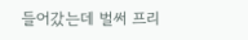들어갔는데 벌써 프리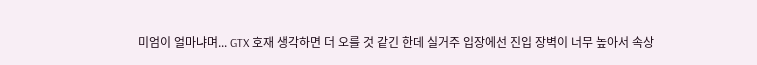미엄이 얼마냐며... GTX 호재 생각하면 더 오를 것 같긴 한데 실거주 입장에선 진입 장벽이 너무 높아서 속상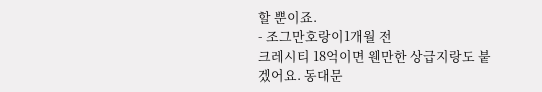할 뿐이죠.
- 조그만호랑이1개월 전
크레시티 18억이면 웬만한 상급지랑도 붙겠어요. 동대문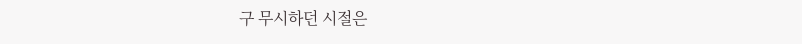구 무시하던 시절은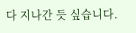다 지나간 듯 싶습니다.